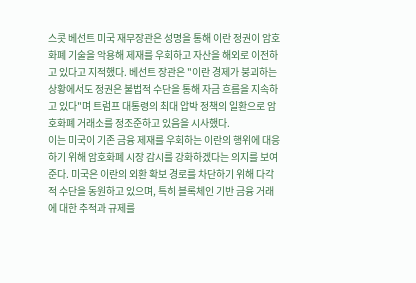스콧 베선트 미국 재무장관은 성명을 통해 이란 정권이 암호화폐 기술을 악용해 제재를 우회하고 자산을 해외로 이전하고 있다고 지적했다. 베선트 장관은 "이란 경제가 붕괴하는 상황에서도 정권은 불법적 수단을 통해 자금 흐름을 지속하고 있다"며 트럼프 대통령의 최대 압박 정책의 일환으로 암호화폐 거래소를 정조준하고 있음을 시사했다.
이는 미국이 기존 금융 제재를 우회하는 이란의 행위에 대응하기 위해 암호화폐 시장 감시를 강화하겠다는 의지를 보여준다. 미국은 이란의 외환 확보 경로를 차단하기 위해 다각적 수단을 동원하고 있으며, 특히 블록체인 기반 금융 거래에 대한 추적과 규제를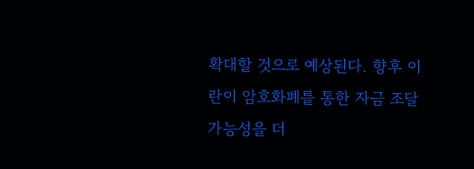확대할 것으로 예상된다. 향후 이란이 암호화폐를 통한 자금 조달 가능성을 더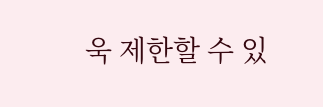욱 제한할 수 있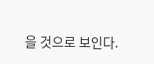을 것으로 보인다.